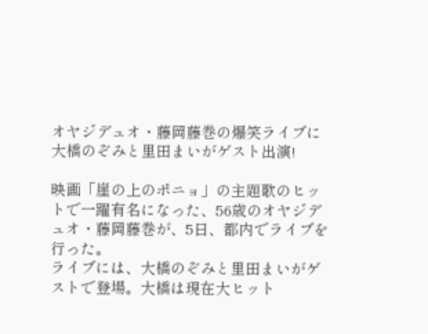オヤジデュオ・藤岡藤巻の爆笑ライブに大橋のぞみと里田まいがゲスト出演!

映画「崖の上のポニョ」の主題歌のヒットで一躍有名になった、56歳のオヤジデュオ・藤岡藤巻が、5日、都内でライブを行った。
ライブには、大橋のぞみと里田まいがゲストで登場。大橋は現在大ヒット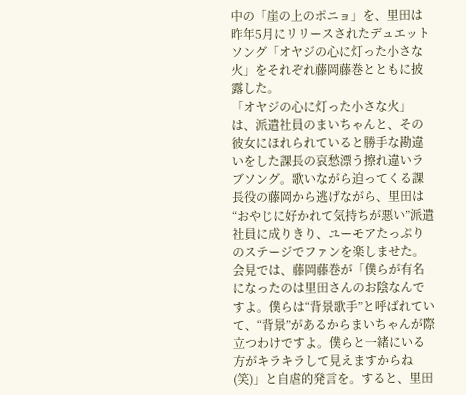中の「崖の上のポニョ」を、里田は昨年5月にリリースされたデュエットソング「オヤジの心に灯った小さな火」をそれぞれ藤岡藤巻とともに披露した。
「オヤジの心に灯った小さな火」は、派遣社員のまいちゃんと、その彼女にほれられていると勝手な勘違いをした課長の哀愁漂う擦れ違いラブソング。歌いながら迫ってくる課長役の藤岡から逃げながら、里田は“おやじに好かれて気持ちが悪い”派遣社員に成りきり、ユーモアたっぷりのステージでファンを楽しませた。
会見では、藤岡藤巻が「僕らが有名になったのは里田さんのお陰なんですよ。僕らは“背景歌手”と呼ばれていて、“背景”があるからまいちゃんが際立つわけですよ。僕らと一緒にいる方がキラキラして見えますからね(笑)」と自虐的発言を。すると、里田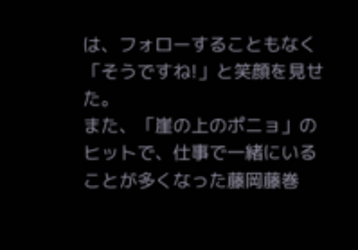は、フォローすることもなく「そうですね!」と笑顔を見せた。
また、「崖の上のポニョ」のヒットで、仕事で一緒にいることが多くなった藤岡藤巻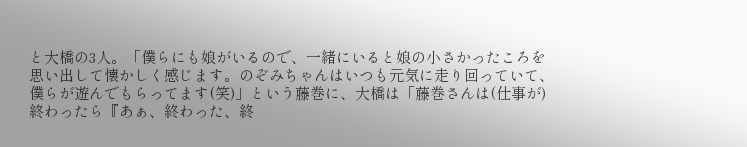と大橋の3人。「僕らにも娘がいるので、一緒にいると娘の小さかったころを思い出して懐かしく感じます。のぞみちゃんはいつも元気に走り回っていて、僕らが遊んでもらってます(笑)」という藤巻に、大橋は「藤巻さんは(仕事が)終わったら『あぁ、終わった、終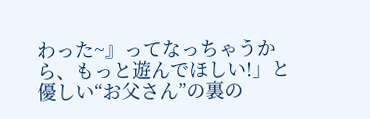わった~』ってなっちゃうから、もっと遊んでほしい!」と優しい“お父さん”の裏の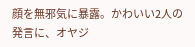顔を無邪気に暴露。かわいい2人の発言に、オヤジ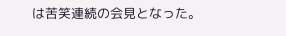は苦笑連続の会見となった。